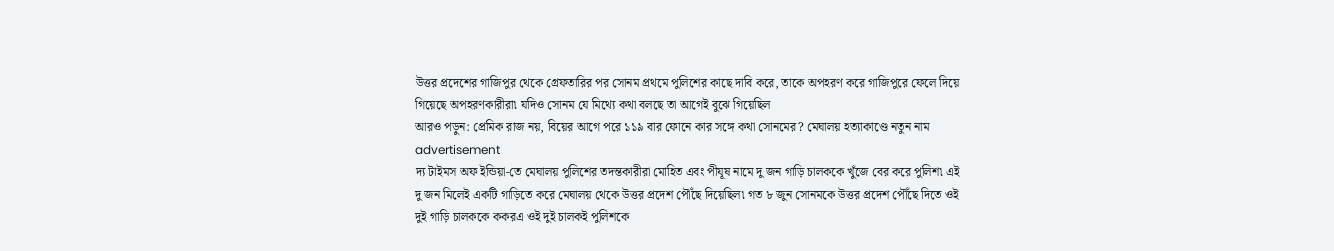উত্তর প্রদেশের গাজিপুর থেকে গ্রেফতারির পর সোনম প্রথমে পুলিশের কাছে দাবি করে, তাকে অপহরণ করে গাজিপুরে ফেলে দিয়ে গিয়েছে অপহরণকারীরা৷ যদিও সোনম যে মিথ্যে কথা বলছে তা আগেই বুঝে গিয়েছিল
আরও পড়ুন: প্রেমিক রাজ নয়, বিয়ের আগে পরে ১১৯ বার ফোনে কার সঙ্গে কথা সোনমের? মেঘালয় হত্যাকাণ্ডে নতুন নাম
advertisement
দ্য টাইমস অফ ইন্ডিয়া-তে মেঘালয় পুলিশের তদন্তকারীরা মোহিত এবং পীযূষ নামে দু জন গাড়ি চালককে খুঁজে বের করে পুলিশ৷ এই দু জন মিলেই একটি গাড়িতে করে মেঘালয় থেকে উত্তর প্রদেশ পৌঁছে দিয়েছিল৷ গত ৮ জুন সোনমকে উত্তর প্রদেশ পৌঁছে দিতে ওই দুই গাড়ি চালককে ককরএ ওই দুই চালকই পুলিশকে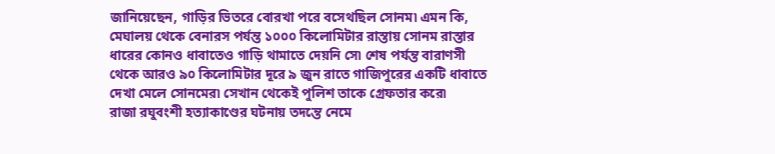জানিয়েছেন, গাড়ির ভিতরে বোরখা পরে বসেথছিল সোনম৷ এমন কি, মেঘালয় থেকে বেনারস পর্যন্ত ১০০০ কিলোমিটার রাস্তায় সোনম রাস্তার ধারের কোনও ধাবাতেও গাড়ি থামাতে দেয়নি সে৷ শেষ পর্যন্ত বারাণসী থেকে আরও ৯০ কিলোমিটার দূরে ৯ জুন রাতে গাজিপুরের একটি ধাবাতে দেখা মেলে সোনমের৷ সেখান থেকেই পুলিশ তাকে গ্রেফতার করে৷
রাজা রঘুবংশী হত্যাকাণ্ডের ঘটনায় তদন্তে নেমে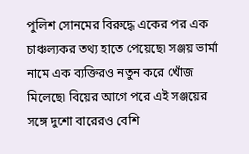পুলিশ সোনমের বিরুদ্ধে একের পর এক চাঞ্চল্যকর তথ্য হাতে পেয়েছে৷ সঞ্জয় ভার্মা নামে এক ব্যক্তিরও নতুন করে খোঁজ মিলেছে৷ বিয়ের আগে পরে এই সঞ্জয়ের সঙ্গে দুশো বারেরও বেশি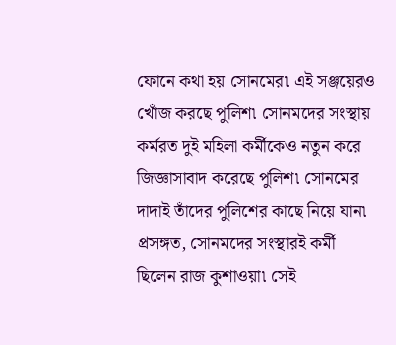ফোনে কথা হয় সোনমের৷ এই সঞ্জয়েরও খোঁজ করছে পুলিশ৷ সোনমদের সংস্থায় কর্মরত দুই মহিলা কর্মীকেও নতুন করে জিজ্ঞাসাবাদ করেছে পুলিশ৷ সোনমের দাদাই তাঁদের পুলিশের কাছে নিয়ে যান৷ প্রসঙ্গত, সোনমদের সংস্থারই কর্মী ছিলেন রাজ কুশাওয়া৷ সেই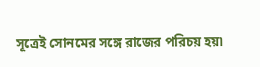সূত্রেই সোনমের সঙ্গে রাজের পরিচয় হয়৷